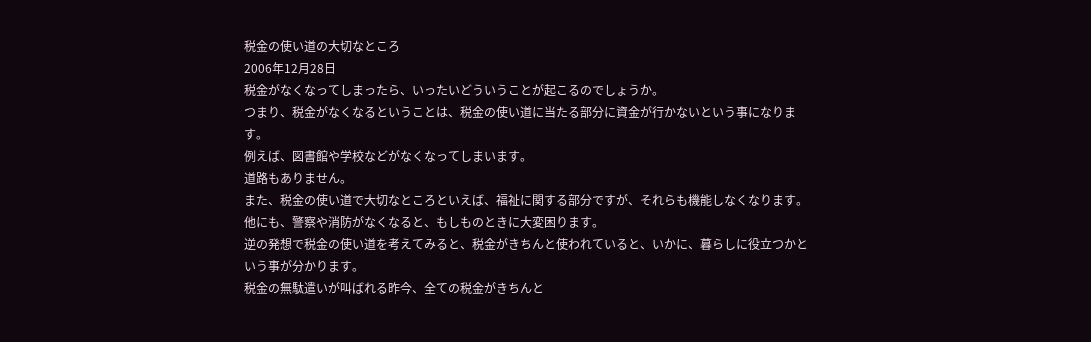税金の使い道の大切なところ
2006年12月28日
税金がなくなってしまったら、いったいどういうことが起こるのでしょうか。
つまり、税金がなくなるということは、税金の使い道に当たる部分に資金が行かないという事になります。
例えば、図書館や学校などがなくなってしまいます。
道路もありません。
また、税金の使い道で大切なところといえば、福祉に関する部分ですが、それらも機能しなくなります。
他にも、警察や消防がなくなると、もしものときに大変困ります。
逆の発想で税金の使い道を考えてみると、税金がきちんと使われていると、いかに、暮らしに役立つかという事が分かります。
税金の無駄遣いが叫ばれる昨今、全ての税金がきちんと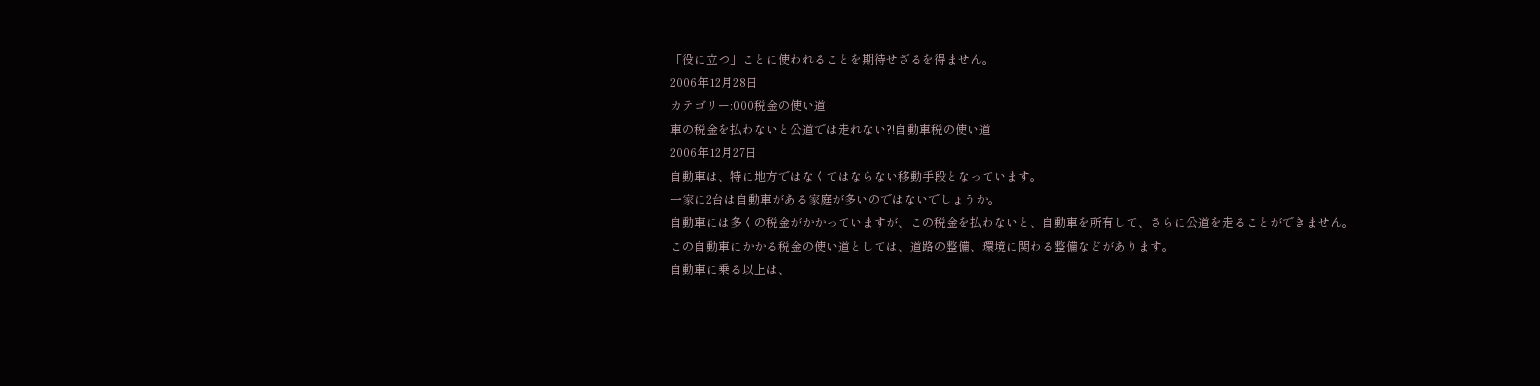「役に立つ」ことに使われることを期待せざるを得ません。
2006年12月28日
カテゴリー:000税金の使い道
車の税金を払わないと公道では走れない?!自動車税の使い道
2006年12月27日
自動車は、特に地方ではなくてはならない移動手段となっています。
一家に2台は自動車がある家庭が多いのではないでしょうか。
自動車には多くの税金がかかっていますが、この税金を払わないと、自動車を所有して、さらに公道を走ることができません。
この自動車にかかる税金の使い道としては、道路の整備、環境に関わる整備などがあります。
自動車に乗る以上は、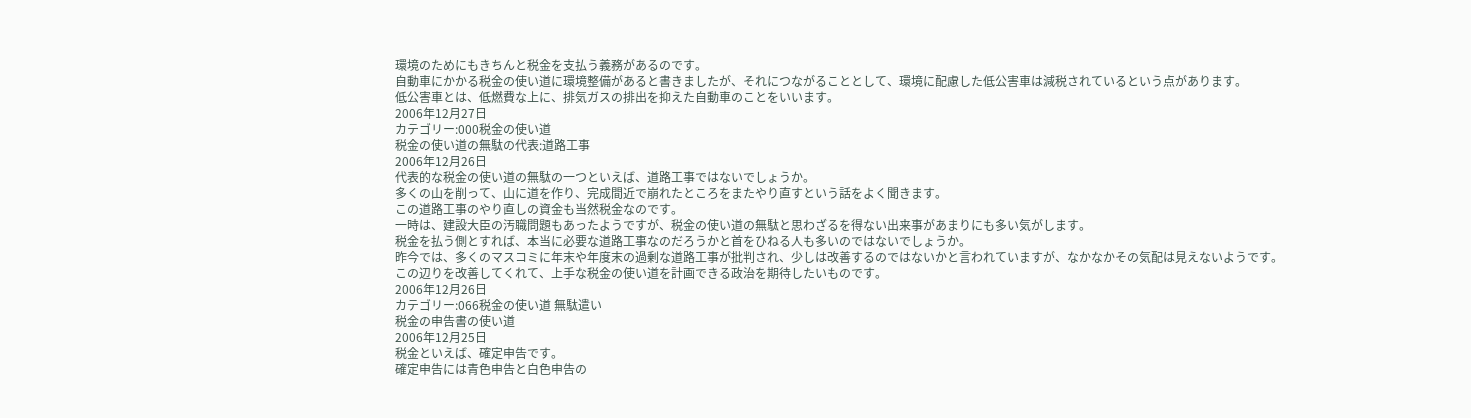環境のためにもきちんと税金を支払う義務があるのです。
自動車にかかる税金の使い道に環境整備があると書きましたが、それにつながることとして、環境に配慮した低公害車は減税されているという点があります。
低公害車とは、低燃費な上に、排気ガスの排出を抑えた自動車のことをいいます。
2006年12月27日
カテゴリー:000税金の使い道
税金の使い道の無駄の代表:道路工事
2006年12月26日
代表的な税金の使い道の無駄の一つといえば、道路工事ではないでしょうか。
多くの山を削って、山に道を作り、完成間近で崩れたところをまたやり直すという話をよく聞きます。
この道路工事のやり直しの資金も当然税金なのです。
一時は、建設大臣の汚職問題もあったようですが、税金の使い道の無駄と思わざるを得ない出来事があまりにも多い気がします。
税金を払う側とすれば、本当に必要な道路工事なのだろうかと首をひねる人も多いのではないでしょうか。
昨今では、多くのマスコミに年末や年度末の過剰な道路工事が批判され、少しは改善するのではないかと言われていますが、なかなかその気配は見えないようです。
この辺りを改善してくれて、上手な税金の使い道を計画できる政治を期待したいものです。
2006年12月26日
カテゴリー:066税金の使い道 無駄遣い
税金の申告書の使い道
2006年12月25日
税金といえば、確定申告です。
確定申告には青色申告と白色申告の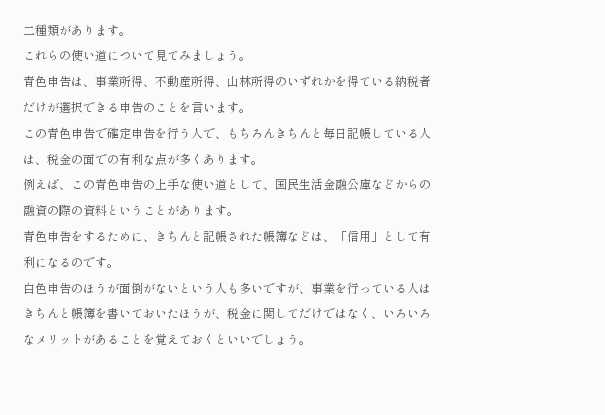二種類があります。
これらの使い道について見てみましょう。
青色申告は、事業所得、不動産所得、山林所得のいずれかを得ている納税者だけが選択できる申告のことを言います。
この青色申告で確定申告を行う人で、もちろんきちんと毎日記帳している人は、税金の面での有利な点が多くあります。
例えば、この青色申告の上手な使い道として、国民生活金融公庫などからの融資の際の資料ということがあります。
青色申告をするために、きちんと記帳された帳簿などは、「信用」として有利になるのです。
白色申告のほうが面倒がないという人も多いですが、事業を行っている人はきちんと帳簿を書いておいたほうが、税金に関してだけではなく、いろいろなメリットがあることを覚えておくといいでしょう。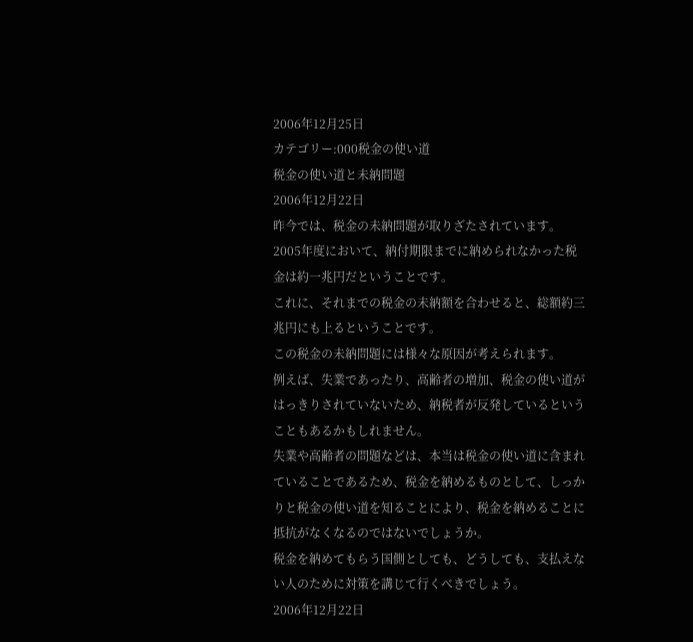2006年12月25日
カテゴリー:000税金の使い道
税金の使い道と未納問題
2006年12月22日
昨今では、税金の未納問題が取りざたされています。
2005年度において、納付期限までに納められなかった税金は約一兆円だということです。
これに、それまでの税金の未納額を合わせると、総額約三兆円にも上るということです。
この税金の未納問題には様々な原因が考えられます。
例えば、失業であったり、高齢者の増加、税金の使い道がはっきりされていないため、納税者が反発しているということもあるかもしれません。
失業や高齢者の問題などは、本当は税金の使い道に含まれていることであるため、税金を納めるものとして、しっかりと税金の使い道を知ることにより、税金を納めることに抵抗がなくなるのではないでしょうか。
税金を納めてもらう国側としても、どうしても、支払えない人のために対策を講じて行くべきでしょう。
2006年12月22日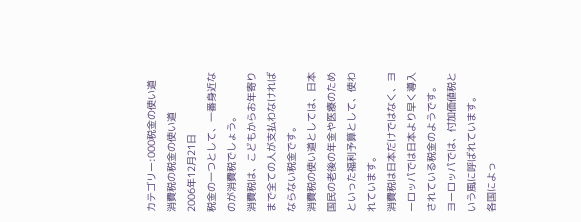カテゴリー:000税金の使い道
消費税の税金の使い道
2006年12月21日
税金の一つとして、一番身近なのが消費税でしょう。
消費税は、こどもからお年寄りまで全ての人が支払わなければならない税金です。
消費税の使い道としては、日本国民の老後の年金や医療のためといった福利予算として、使われています。
消費税は日本だけではなく、ヨーロッパでは日本より早く導入されている税金のようです。
ヨーロッパでは、付加価値税という風に呼ばれています。
各国によっ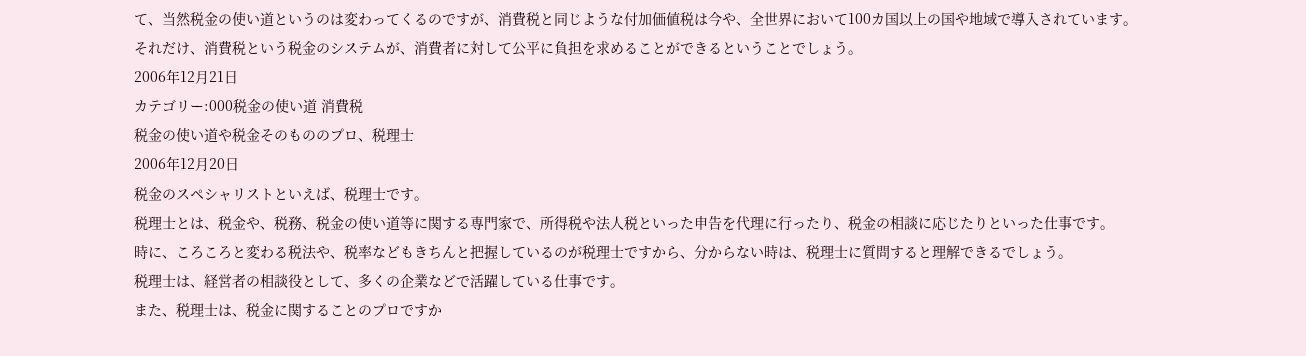て、当然税金の使い道というのは変わってくるのですが、消費税と同じような付加価値税は今や、全世界において100カ国以上の国や地域で導入されています。
それだけ、消費税という税金のシステムが、消費者に対して公平に負担を求めることができるということでしょう。
2006年12月21日
カテゴリー:000税金の使い道 消費税
税金の使い道や税金そのもののプロ、税理士
2006年12月20日
税金のスペシャリストといえば、税理士です。
税理士とは、税金や、税務、税金の使い道等に関する専門家で、所得税や法人税といった申告を代理に行ったり、税金の相談に応じたりといった仕事です。
時に、ころころと変わる税法や、税率などもきちんと把握しているのが税理士ですから、分からない時は、税理士に質問すると理解できるでしょう。
税理士は、経営者の相談役として、多くの企業などで活躍している仕事です。
また、税理士は、税金に関することのプロですか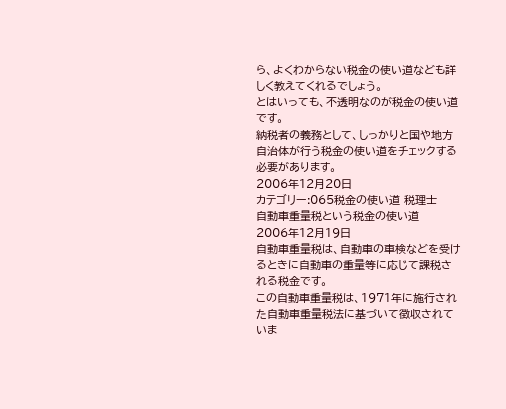ら、よくわからない税金の使い道なども詳しく教えてくれるでしょう。
とはいっても、不透明なのが税金の使い道です。
納税者の義務として、しっかりと国や地方自治体が行う税金の使い道をチェックする必要があります。
2006年12月20日
カテゴリー:065税金の使い道 税理士
自動車重量税という税金の使い道
2006年12月19日
自動車重量税は、自動車の車検などを受けるときに自動車の重量等に応じて課税される税金です。
この自動車重量税は、1971年に施行された自動車重量税法に基づいて徴収されていま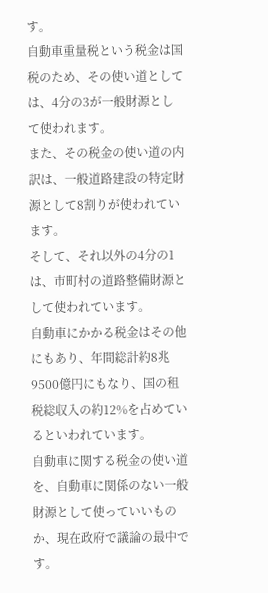す。
自動車重量税という税金は国税のため、その使い道としては、4分の3が一般財源として使われます。
また、その税金の使い道の内訳は、一般道路建設の特定財源として8割りが使われています。
そして、それ以外の4分の1は、市町村の道路整備財源として使われています。
自動車にかかる税金はその他にもあり、年間総計約8兆9500億円にもなり、国の租税総収入の約12%を占めているといわれています。
自動車に関する税金の使い道を、自動車に関係のない一般財源として使っていいものか、現在政府で議論の最中です。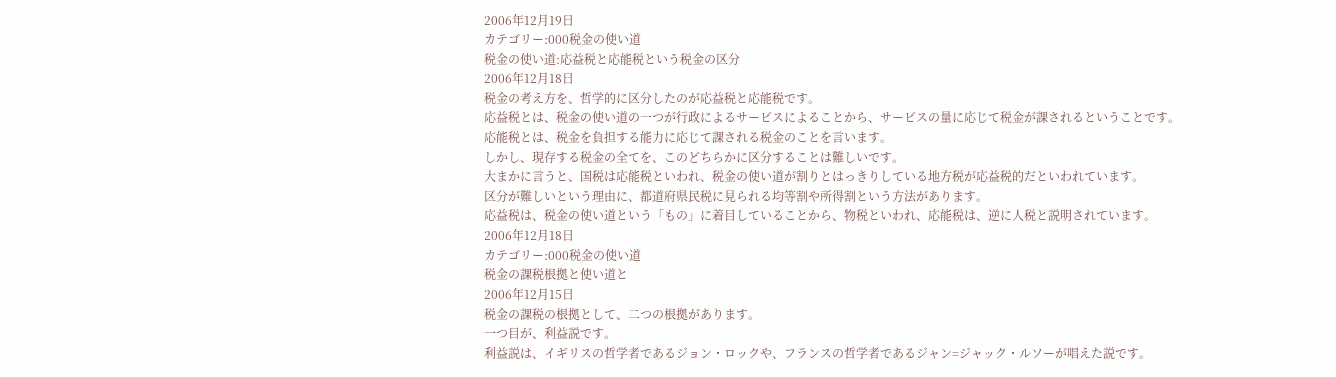2006年12月19日
カテゴリー:000税金の使い道
税金の使い道:応益税と応能税という税金の区分
2006年12月18日
税金の考え方を、哲学的に区分したのが応益税と応能税です。
応益税とは、税金の使い道の一つが行政によるサービスによることから、サービスの量に応じて税金が課されるということです。
応能税とは、税金を負担する能力に応じて課される税金のことを言います。
しかし、現存する税金の全てを、このどちらかに区分することは難しいです。
大まかに言うと、国税は応能税といわれ、税金の使い道が割りとはっきりしている地方税が応益税的だといわれています。
区分が難しいという理由に、都道府県民税に見られる均等割や所得割という方法があります。
応益税は、税金の使い道という「もの」に着目していることから、物税といわれ、応能税は、逆に人税と説明されています。
2006年12月18日
カテゴリー:000税金の使い道
税金の課税根拠と使い道と
2006年12月15日
税金の課税の根拠として、二つの根拠があります。
一つ目が、利益説です。
利益説は、イギリスの哲学者であるジョン・ロックや、フランスの哲学者であるジャン=ジャック・ルソーが唱えた説です。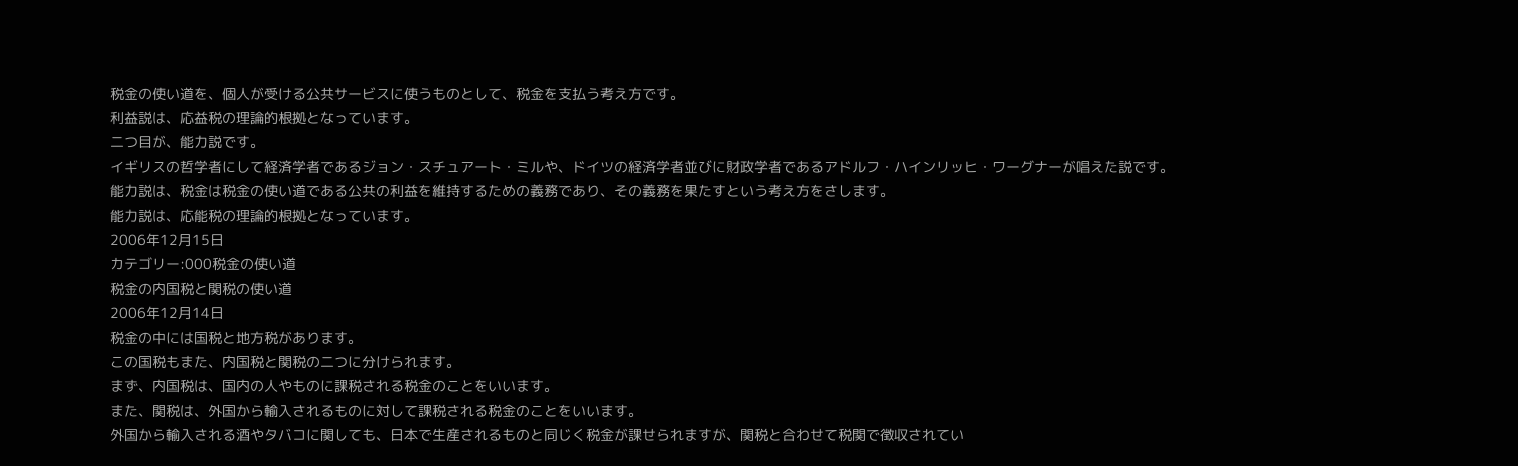税金の使い道を、個人が受ける公共サービスに使うものとして、税金を支払う考え方です。
利益説は、応益税の理論的根拠となっています。
二つ目が、能力説です。
イギリスの哲学者にして経済学者であるジョン・スチュアート・ミルや、ドイツの経済学者並びに財政学者であるアドルフ・ハインリッヒ・ワーグナーが唱えた説です。
能力説は、税金は税金の使い道である公共の利益を維持するための義務であり、その義務を果たすという考え方をさします。
能力説は、応能税の理論的根拠となっています。
2006年12月15日
カテゴリー:000税金の使い道
税金の内国税と関税の使い道
2006年12月14日
税金の中には国税と地方税があります。
この国税もまた、内国税と関税の二つに分けられます。
まず、内国税は、国内の人やものに課税される税金のことをいいます。
また、関税は、外国から輸入されるものに対して課税される税金のことをいいます。
外国から輸入される酒やタバコに関しても、日本で生産されるものと同じく税金が課せられますが、関税と合わせて税関で徴収されてい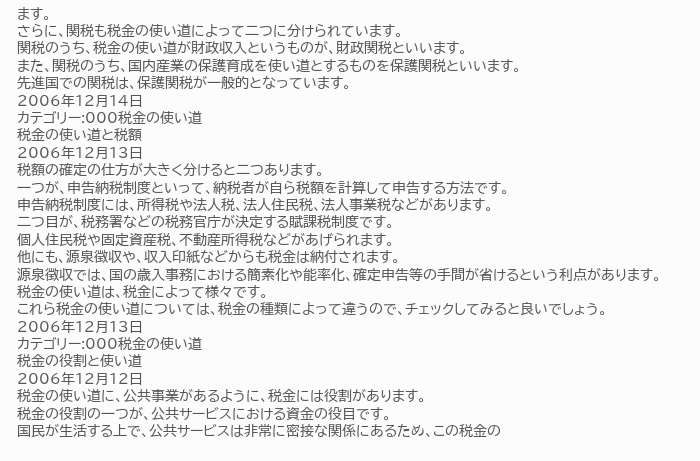ます。
さらに、関税も税金の使い道によって二つに分けられています。
関税のうち、税金の使い道が財政収入というものが、財政関税といいます。
また、関税のうち、国内産業の保護育成を使い道とするものを保護関税といいます。
先進国での関税は、保護関税が一般的となっています。
2006年12月14日
カテゴリー:000税金の使い道
税金の使い道と税額
2006年12月13日
税額の確定の仕方が大きく分けると二つあります。
一つが、申告納税制度といって、納税者が自ら税額を計算して申告する方法です。
申告納税制度には、所得税や法人税、法人住民税、法人事業税などがあります。
二つ目が、税務署などの税務官庁が決定する賦課税制度です。
個人住民税や固定資産税、不動産所得税などがあげられます。
他にも、源泉徴収や、収入印紙などからも税金は納付されます。
源泉徴収では、国の歳入事務における簡素化や能率化、確定申告等の手間が省けるという利点があります。
税金の使い道は、税金によって様々です。
これら税金の使い道については、税金の種類によって違うので、チェックしてみると良いでしょう。
2006年12月13日
カテゴリー:000税金の使い道
税金の役割と使い道
2006年12月12日
税金の使い道に、公共事業があるように、税金には役割があります。
税金の役割の一つが、公共サービスにおける資金の役目です。
国民が生活する上で、公共サービスは非常に密接な関係にあるため、この税金の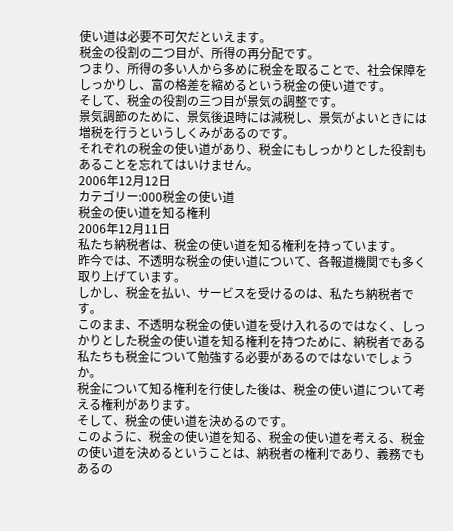使い道は必要不可欠だといえます。
税金の役割の二つ目が、所得の再分配です。
つまり、所得の多い人から多めに税金を取ることで、社会保障をしっかりし、富の格差を縮めるという税金の使い道です。
そして、税金の役割の三つ目が景気の調整です。
景気調節のために、景気後退時には減税し、景気がよいときには増税を行うというしくみがあるのです。
それぞれの税金の使い道があり、税金にもしっかりとした役割もあることを忘れてはいけません。
2006年12月12日
カテゴリー:000税金の使い道
税金の使い道を知る権利
2006年12月11日
私たち納税者は、税金の使い道を知る権利を持っています。
昨今では、不透明な税金の使い道について、各報道機関でも多く取り上げています。
しかし、税金を払い、サービスを受けるのは、私たち納税者です。
このまま、不透明な税金の使い道を受け入れるのではなく、しっかりとした税金の使い道を知る権利を持つために、納税者である私たちも税金について勉強する必要があるのではないでしょうか。
税金について知る権利を行使した後は、税金の使い道について考える権利があります。
そして、税金の使い道を決めるのです。
このように、税金の使い道を知る、税金の使い道を考える、税金の使い道を決めるということは、納税者の権利であり、義務でもあるの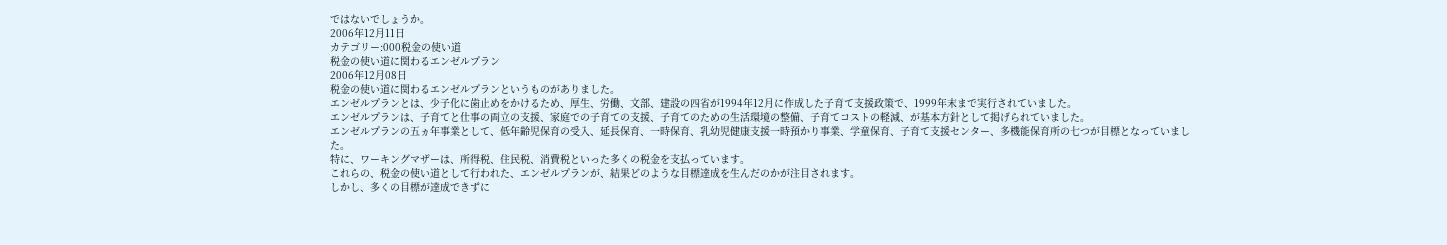ではないでしょうか。
2006年12月11日
カテゴリー:000税金の使い道
税金の使い道に関わるエンゼルプラン
2006年12月08日
税金の使い道に関わるエンゼルプランというものがありました。
エンゼルプランとは、少子化に歯止めをかけるため、厚生、労働、文部、建設の四省が1994年12月に作成した子育て支援政策で、1999年末まで実行されていました。
エンゼルプランは、子育てと仕事の両立の支援、家庭での子育ての支援、子育てのための生活環境の整備、子育てコストの軽減、が基本方針として掲げられていました。
エンゼルプランの五ヵ年事業として、低年齢児保育の受入、延長保育、一時保育、乳幼児健康支援一時預かり事業、学童保育、子育て支援センター、多機能保育所の七つが目標となっていました。
特に、ワーキングマザーは、所得税、住民税、消費税といった多くの税金を支払っています。
これらの、税金の使い道として行われた、エンゼルプランが、結果どのような目標達成を生んだのかが注目されます。
しかし、多くの目標が達成できずに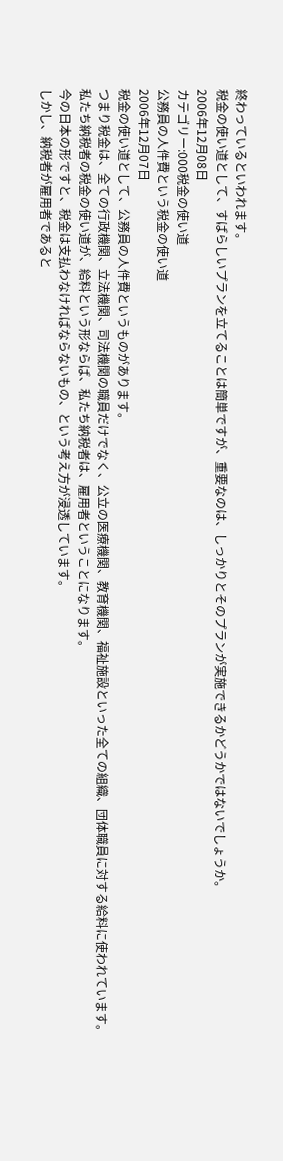終わっているといわれます。
税金の使い道として、すばらしいプランを立てることは簡単ですが、重要なのは、しっかりとそのプランが実施できるかどうかではないでしょうか。
2006年12月08日
カテゴリー:000税金の使い道
公務員の人件費という税金の使い道
2006年12月07日
税金の使い道として、公務員の人件費というものがあります。
つまり税金は、全ての行政機関、立法機関、司法機関の職員だけでなく、公立の医療機関、教育機関、福祉施設といった全ての組織、団体職員に対する給料に使われています。
私たち納税者の税金の使い道が、給料という形ならば、私たち納税者は、雇用者ということになります。
今の日本の形ですと、税金は支払わなければならないもの、という考え方が浸透しています。
しかし、納税者が雇用者であると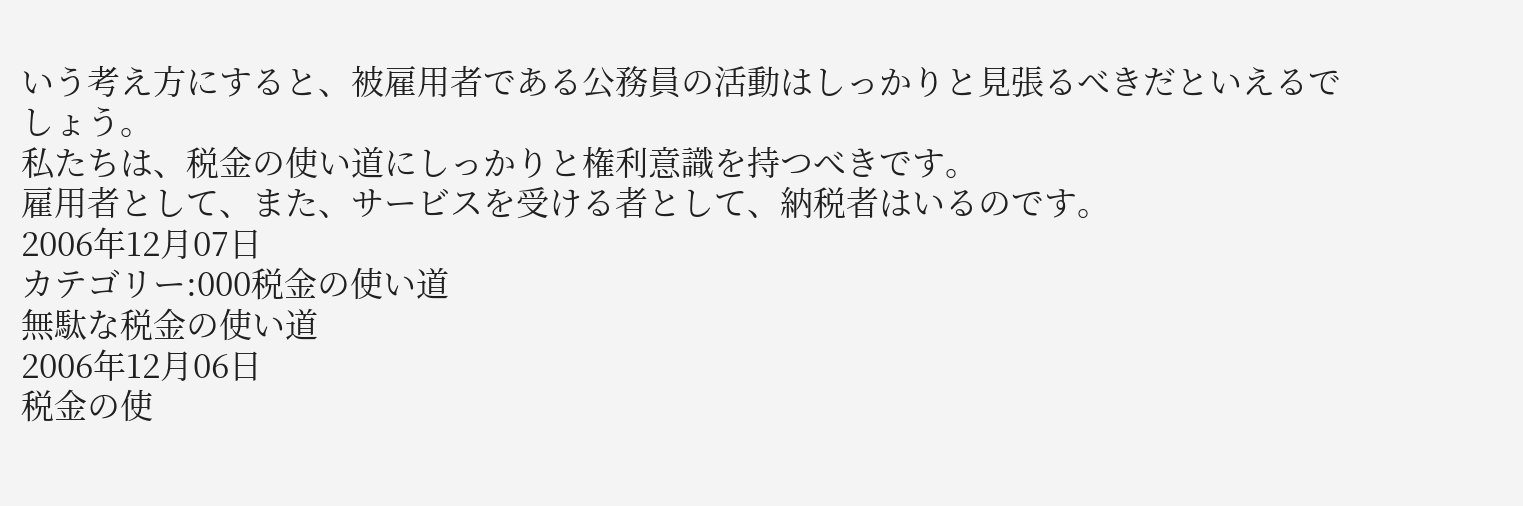いう考え方にすると、被雇用者である公務員の活動はしっかりと見張るべきだといえるでしょう。
私たちは、税金の使い道にしっかりと権利意識を持つべきです。
雇用者として、また、サービスを受ける者として、納税者はいるのです。
2006年12月07日
カテゴリー:000税金の使い道
無駄な税金の使い道
2006年12月06日
税金の使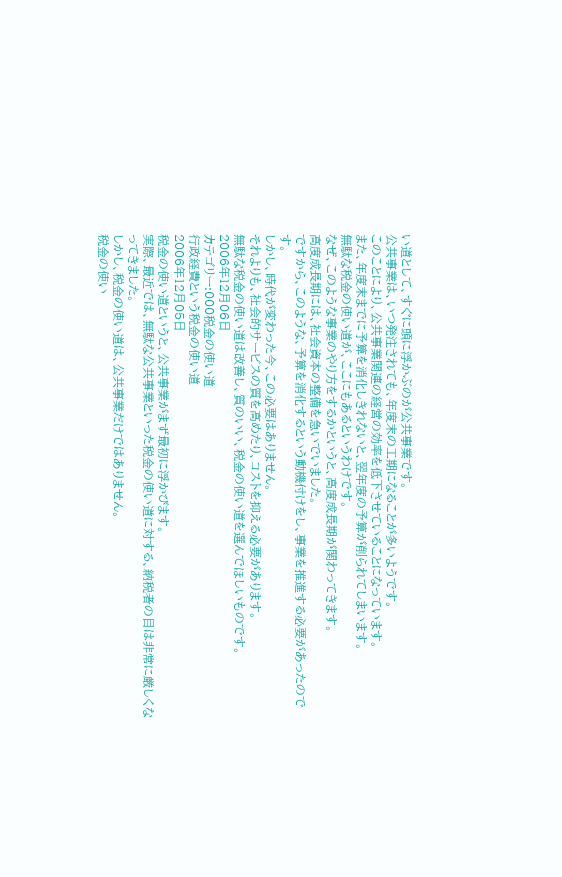い道として、すぐに頭に浮かぶのが公共事業です。
公共事業は、いつ発注されても、年度末の工期になることが多いようです。
このことにより、公共事業関連の経営の効率を低下させていることになっています。
また、年度末までに予算を消化しきれないと、翌年度の予算が削られてしまいます。
無駄な税金の使い道が、ここにもあるというわけです。
なぜ、このような事業のやり方をするかというと、高度成長期が関わってきます。
高度成長期には、社会資本の整備を急いでいました。
ですから、このような、予算を消化するという動機付けをし、事業を推進する必要があったのです。
しかし、時代が変わった今、この必要はありません。
それよりも、社会的サービスの質を高めたり、コストを抑える必要があります。
無駄な税金の使い道は改善し、質のいい、税金の使い道を選んでほしいものです。
2006年12月06日
カテゴリー:000税金の使い道
行政経費という税金の使い道
2006年12月05日
税金の使い道というと、公共事業がまず最初に浮かびます。
実際、最近では、無駄な公共事業といった税金の使い道に対する、納税者の目は非常に厳しくなってきました。
しかし、税金の使い道は、公共事業だけではありません。
税金の使い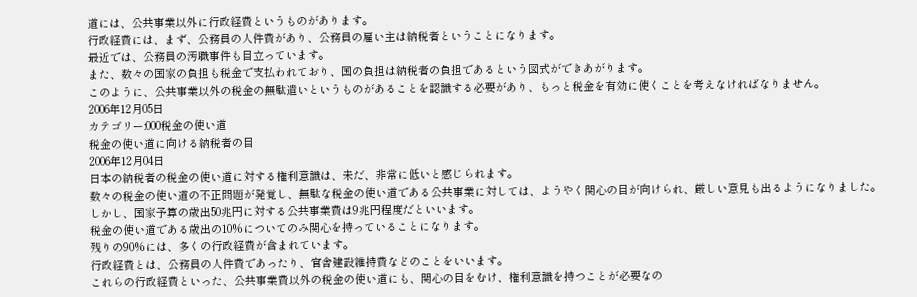道には、公共事業以外に行政経費というものがあります。
行政経費には、まず、公務員の人件費があり、公務員の雇い主は納税者ということになります。
最近では、公務員の汚職事件も目立っています。
また、数々の国家の負担も税金で支払われており、国の負担は納税者の負担であるという図式ができあがります。
このように、公共事業以外の税金の無駄遣いというものがあることを認識する必要があり、もっと税金を有効に使くことを考えなければなりません。
2006年12月05日
カテゴリー:000税金の使い道
税金の使い道に向ける納税者の目
2006年12月04日
日本の納税者の税金の使い道に対する権利意識は、未だ、非常に低いと感じられます。
数々の税金の使い道の不正問題が発覚し、無駄な税金の使い道である公共事業に対しては、ようやく関心の目が向けられ、厳しい意見も出るようになりました。
しかし、国家予算の歳出50兆円に対する公共事業費は9兆円程度だといいます。
税金の使い道である歳出の10%についてのみ関心を持っていることになります。
残りの90%には、多くの行政経費が含まれています。
行政経費とは、公務員の人件費であったり、官舎建設維持費などのことをいいます。
これらの行政経費といった、公共事業費以外の税金の使い道にも、関心の目をむけ、権利意識を持つことが必要なの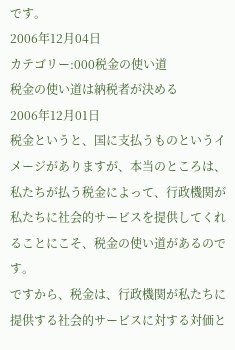です。
2006年12月04日
カテゴリー:000税金の使い道
税金の使い道は納税者が決める
2006年12月01日
税金というと、国に支払うものというイメージがありますが、本当のところは、私たちが払う税金によって、行政機関が私たちに社会的サービスを提供してくれることにこそ、税金の使い道があるのです。
ですから、税金は、行政機関が私たちに提供する社会的サービスに対する対価と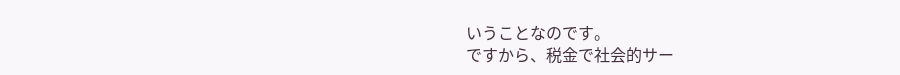いうことなのです。
ですから、税金で社会的サー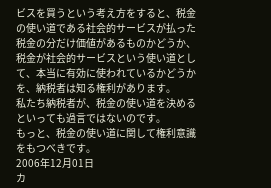ビスを買うという考え方をすると、税金の使い道である社会的サービスが払った税金の分だけ価値があるものかどうか、税金が社会的サービスという使い道として、本当に有効に使われているかどうかを、納税者は知る権利があります。
私たち納税者が、税金の使い道を決めるといっても過言ではないのです。
もっと、税金の使い道に関して権利意識をもつべきです。
2006年12月01日
カ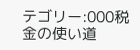テゴリー:000税金の使い道